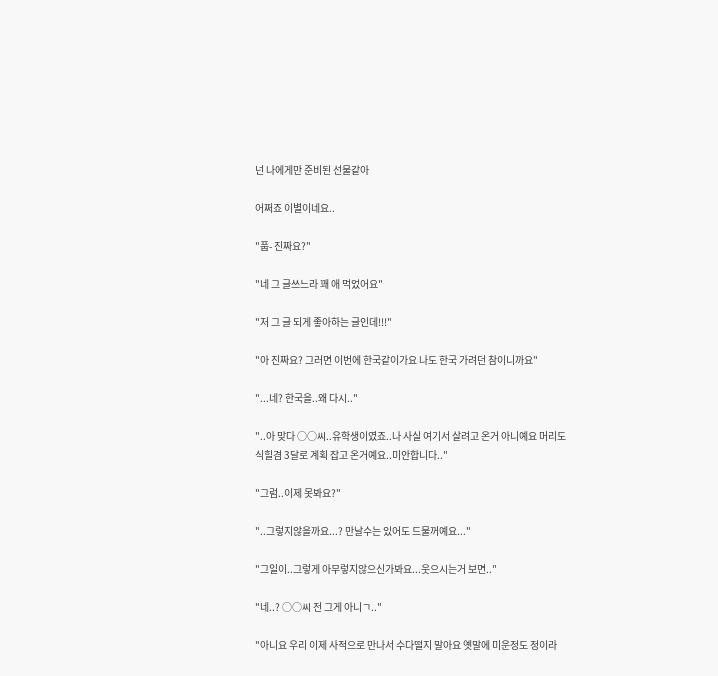넌 나에게만 준비된 선물같아

어쩌죠 이별이네요..

"풉- 진짜요?"

"네 그 글쓰느라 꽤 애 먹었어요"

"저 그 글 되게 좋아하는 글인데!!!"

"아 진짜요? 그러면 이번에 한국같이가요 나도 한국 가려던 참이니까요"

"...네? 한국을..왜 다시.."

"..아 맞다 ○○씨..유학생이였죠..나 사실 여기서 살려고 온거 아니예요 머리도 식힐겸 3달로 계획 잡고 온거예요..미안합니다.."

"그럼..이제 못봐요?"

"..그렇지않을까요...? 만날수는 있어도 드물꺼예요..."

"그일이..그렇게 아무렇지않으신가봐요...웃으시는거 보면.."

"네..? ○○씨 전 그게 아니ㄱ.."

"아니요 우리 이제 사적으로 만나서 수다떨지 말아요 옛말에 미운정도 정이라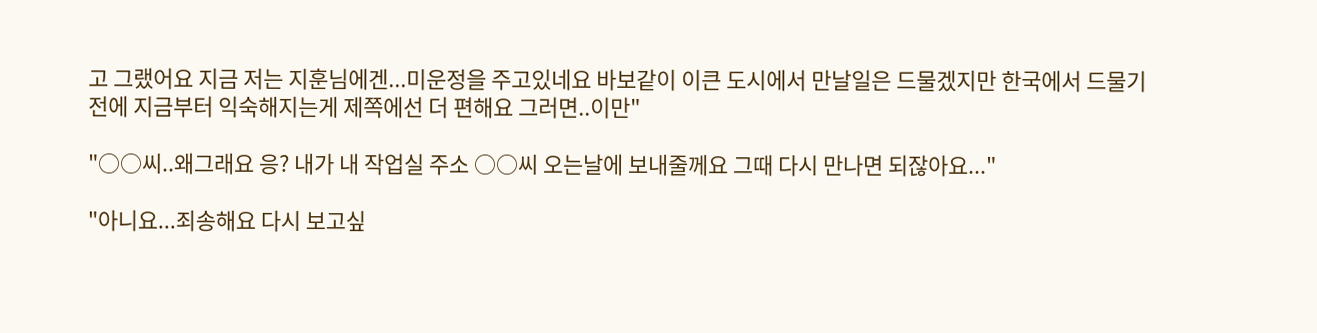고 그랬어요 지금 저는 지훈님에겐...미운정을 주고있네요 바보같이 이큰 도시에서 만날일은 드물겠지만 한국에서 드물기전에 지금부터 익숙해지는게 제쪽에선 더 편해요 그러면..이만"

"○○씨..왜그래요 응? 내가 내 작업실 주소 ○○씨 오는날에 보내줄께요 그때 다시 만나면 되잖아요..."

"아니요...죄송해요 다시 보고싶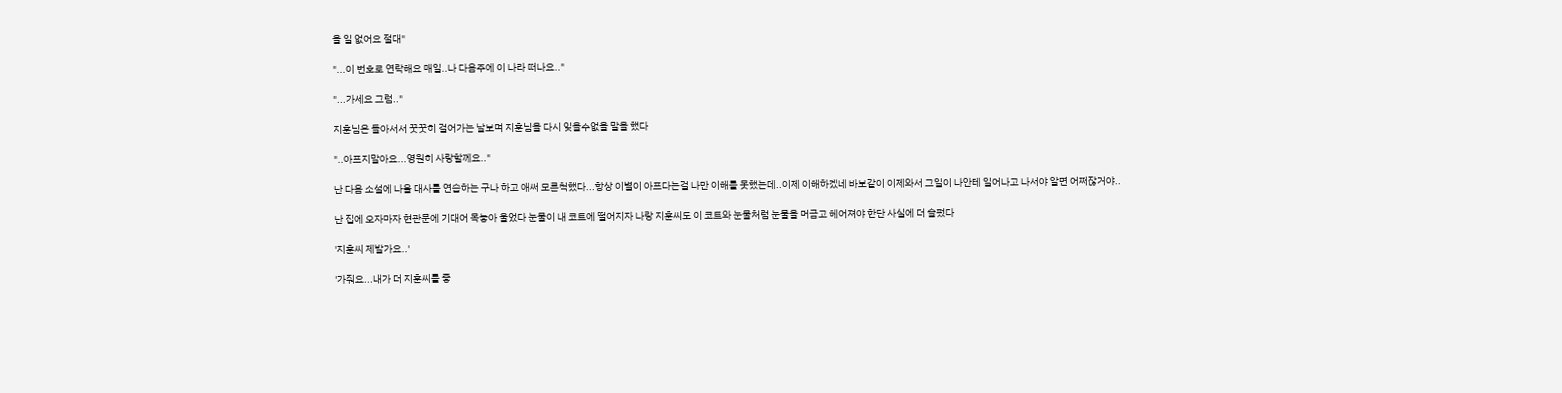을 일 없어요 절대"

"...이 번호로 연락해요 매일..나 다음주에 이 나라 떠나요.."

"...가세요 그럼.."

지훈님은 돌아서서 꿋꿋히 걸어가는 날보며 지훈님을 다시 잊을수없을 말을 했다

"..아프지말아요...영원히 사랑할께요.."

난 다음 소설에 나올 대사를 연습하는 구나 하고 애써 모른척했다...항상 이별이 아프다는걸 나만 이해를 못했는데..이제 이해하겠네 바보같이 이제와서 그일이 나안테 일어나고 나서야 알면 어쩌잖거야..

난 집에 오자마자 현관문에 기대어 목놓아 울었다 눈물이 내 코트에 떨어지자 나랑 지훈씨도 이 코트와 눈물처럼 눈물을 머금고 헤어져야 한단 사실에 더 슬펐다

'지훈씨 제발가요..'

'가줘요...내가 더 지훈씨를 좋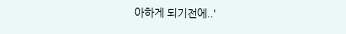아하게 되기전에..'